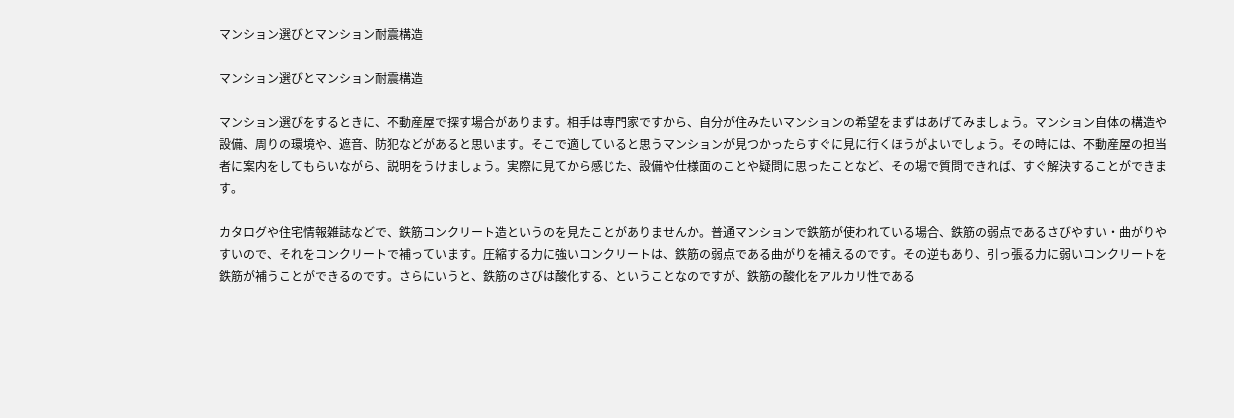マンション選びとマンション耐震構造

マンション選びとマンション耐震構造

マンション選びをするときに、不動産屋で探す場合があります。相手は専門家ですから、自分が住みたいマンションの希望をまずはあげてみましょう。マンション自体の構造や設備、周りの環境や、遮音、防犯などがあると思います。そこで適していると思うマンションが見つかったらすぐに見に行くほうがよいでしょう。その時には、不動産屋の担当者に案内をしてもらいながら、説明をうけましょう。実際に見てから感じた、設備や仕様面のことや疑問に思ったことなど、その場で質問できれば、すぐ解決することができます。

カタログや住宅情報雑誌などで、鉄筋コンクリート造というのを見たことがありませんか。普通マンションで鉄筋が使われている場合、鉄筋の弱点であるさびやすい・曲がりやすいので、それをコンクリートで補っています。圧縮する力に強いコンクリートは、鉄筋の弱点である曲がりを補えるのです。その逆もあり、引っ張る力に弱いコンクリートを鉄筋が補うことができるのです。さらにいうと、鉄筋のさびは酸化する、ということなのですが、鉄筋の酸化をアルカリ性である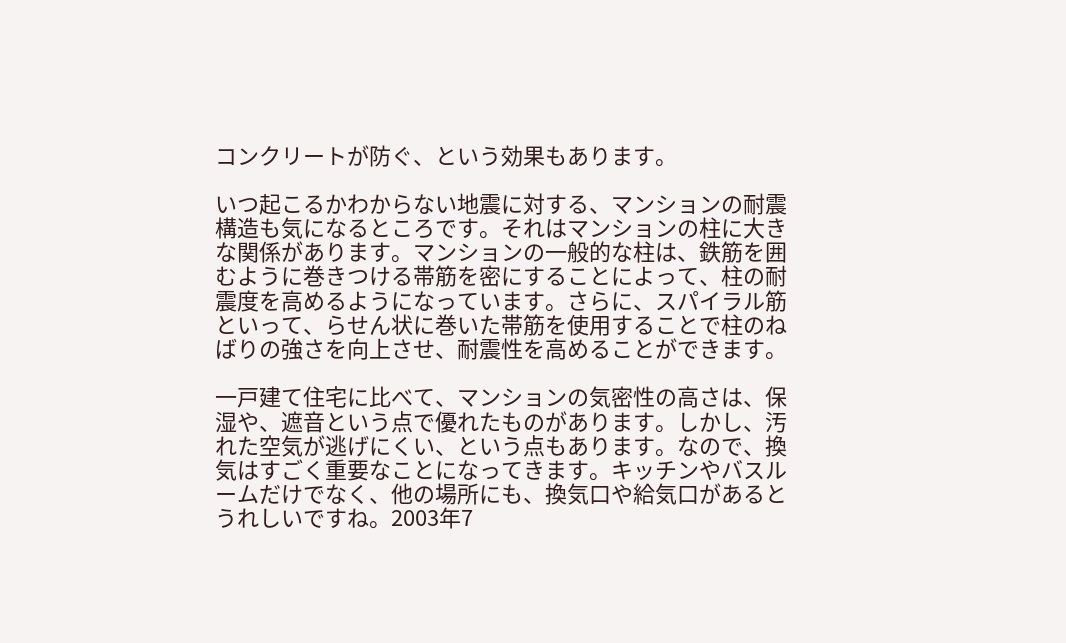コンクリートが防ぐ、という効果もあります。

いつ起こるかわからない地震に対する、マンションの耐震構造も気になるところです。それはマンションの柱に大きな関係があります。マンションの一般的な柱は、鉄筋を囲むように巻きつける帯筋を密にすることによって、柱の耐震度を高めるようになっています。さらに、スパイラル筋といって、らせん状に巻いた帯筋を使用することで柱のねばりの強さを向上させ、耐震性を高めることができます。

一戸建て住宅に比べて、マンションの気密性の高さは、保湿や、遮音という点で優れたものがあります。しかし、汚れた空気が逃げにくい、という点もあります。なので、換気はすごく重要なことになってきます。キッチンやバスルームだけでなく、他の場所にも、換気口や給気口があるとうれしいですね。2003年7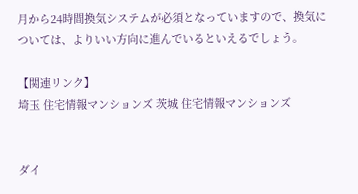月から24時間換気システムが必須となっていますので、換気については、よりいい方向に進んでいるといえるでしょう。

【関連リンク】
埼玉 住宅情報マンションズ 茨城 住宅情報マンションズ


ダイ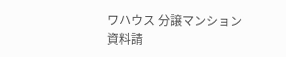ワハウス 分譲マンション資料請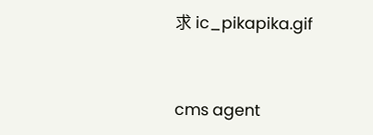求 ic_pikapika.gif


cms agent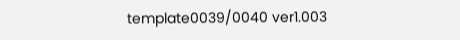template0039/0040 ver1.003